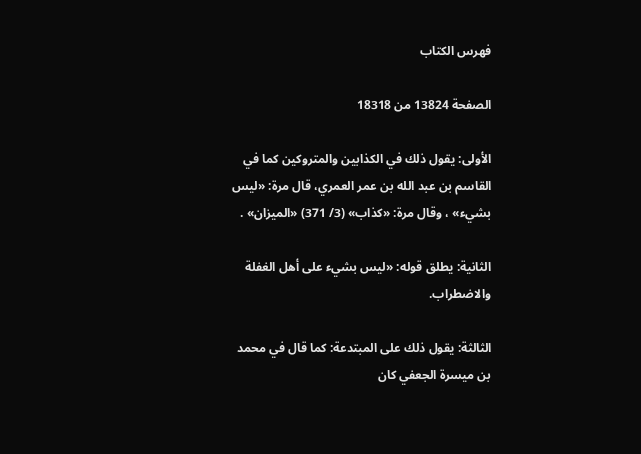فهرس الكتاب

الصفحة 13824 من 18318

الأولى: يقول ذلك في الكذابين والمتروكين كما في القاسم بن عبد الله بن عمر العمري، قال مرة: «ليس بشيء» ، وقال مرة: «كذاب» (3/ 371) «الميزان» .

الثانية: يطلق قوله: «ليس بشيء على أهل الغفلة والاضطراب.

الثالثة: يقول ذلك على المبتدعة: كما قال في محمد بن ميسرة الجعفي كان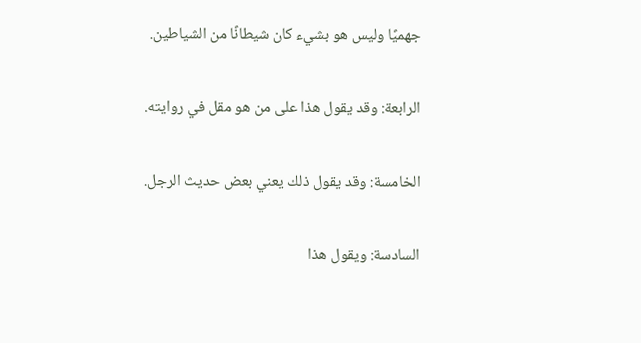جهميًا وليس هو بشيء كان شيطانًا من الشياطين.

الرابعة: وقد يقول هذا على من هو مقل في روايته.

الخامسة: وقد يقول ذلك يعني بعض حديث الرجل.

السادسة: ويقول هذا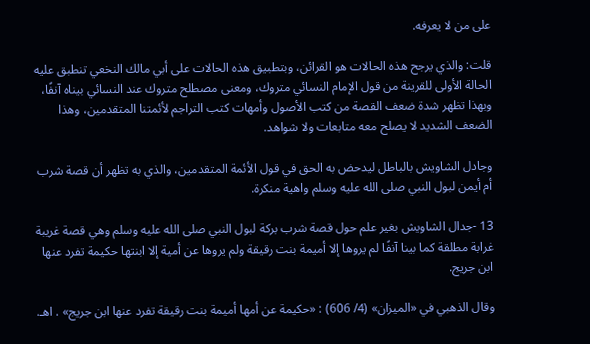على من لا يعرفه.

قلت: والذي يرجح هذه الحالات هو القرائن، وبتطبيق هذه الحالات على أبي مالك النخعي تنطبق عليه الحالة الأولى للقرينة من قول الإمام النسائي متروك، ومعنى مصطلح متروك عند النسائي بيناه آنفًا، وبهذا تظهر شدة ضعف القصة من كتب الأصول وأمهات كتب التراجم لأئمتنا المتقدمين، وهذا الضعف الشديد لا يصلح معه متابعات ولا شواهد.

وجادل الشاويش بالباطل ليدحض به الحق في قول الأئمة المتقدمين، والذي به تظهر أن قصة شرب أم أيمن لبول النبي صلى الله عليه وسلم واهية منكرة.

13 -جدال الشاويش بغير علم حول قصة شرب بركة لبول النبي صلى الله عليه وسلم وهي قصة غريبة غرابة مطلقة كما بينا آنفًا لم يروها إلا أميمة بنت رقيقة ولم يروها عن أمية إلا ابنتها حكيمة تفرد عنها ابن جريج.

وقال الذهبي في «الميزان» (4/ 606) : «حكيمة عن أمها أميمة بنت رقيقة تفرد عنها ابن جريج» . اهـ.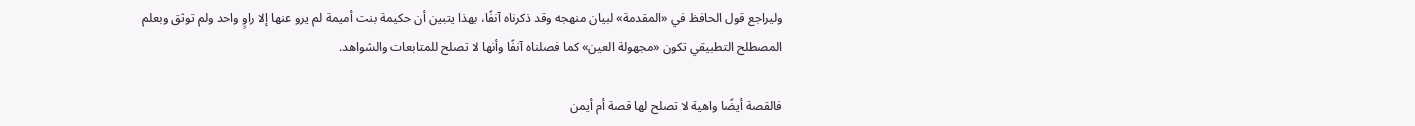وليراجع قول الحافظ في «المقدمة» لبيان منهجه وقد ذكرناه آنفًا، بهذا يتبين أن حكيمة بنت أميمة لم يرو عنها إلا راوٍ واحد ولم توثق وبعلم المصطلح التطبيقي تكون «مجهولة العين» كما فصلناه آنفًا وأنها لا تصلح للمتابعات والشواهد.

فالقصة أيضًا واهية لا تصلح لها قصة أم أيمن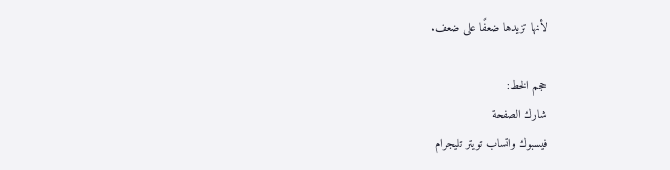لأنها تزيدها ضعفًا على ضعف.

حجم الخط:
شارك الصفحة
فيسبوك واتساب تويتر تليجرام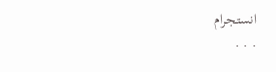انستجرام
. . .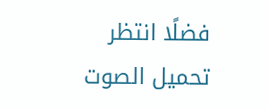فضلًا انتظر تحميل الصوت